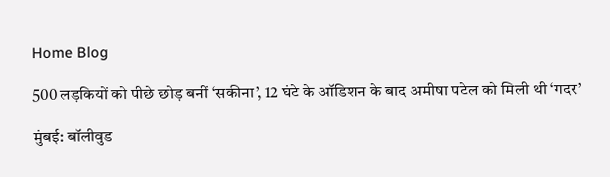Home Blog

500 लड़कियों को पीछे छोड़ बनीं ‘सकीना’, 12 घंटे के ऑडिशन के बाद अमीषा पटेल को मिली थी ‘गदर’

मुंबई: बॉलीवुड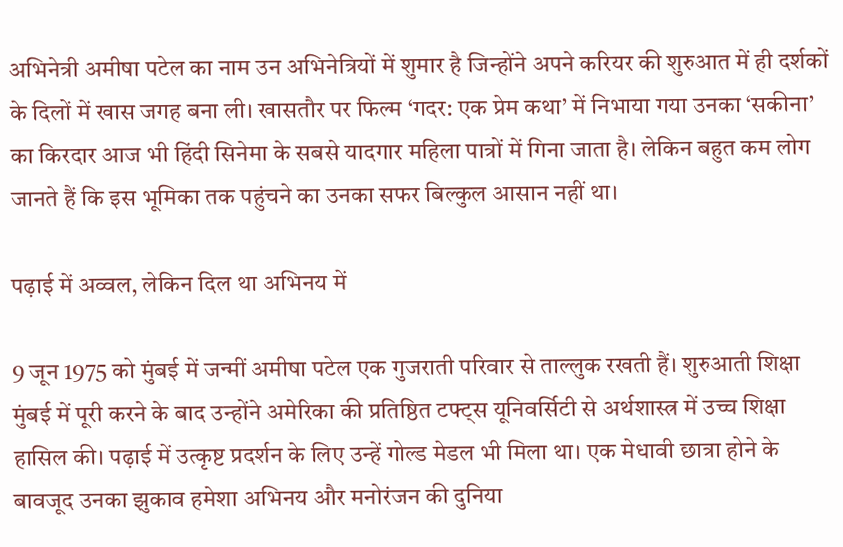अभिनेत्री अमीषा पटेल का नाम उन अभिनेत्रियों में शुमार है जिन्होंने अपने करियर की शुरुआत में ही दर्शकों के दिलों में खास जगह बना ली। खासतौर पर फिल्म ‘गदर: एक प्रेम कथा’ में निभाया गया उनका ‘सकीना’ का किरदार आज भी हिंदी सिनेमा के सबसे यादगार महिला पात्रों में गिना जाता है। लेकिन बहुत कम लोग जानते हैं कि इस भूमिका तक पहुंचने का उनका सफर बिल्कुल आसान नहीं था।

पढ़ाई में अव्वल, लेकिन दिल था अभिनय में

9 जून 1975 को मुंबई में जन्मीं अमीषा पटेल एक गुजराती परिवार से ताल्लुक रखती हैं। शुरुआती शिक्षा मुंबई में पूरी करने के बाद उन्होंने अमेरिका की प्रतिष्ठित टफ्ट्स यूनिवर्सिटी से अर्थशास्त्र में उच्च शिक्षा हासिल की। पढ़ाई में उत्कृष्ट प्रदर्शन के लिए उन्हें गोल्ड मेडल भी मिला था। एक मेधावी छात्रा होने के बावजूद उनका झुकाव हमेशा अभिनय और मनोरंजन की दुनिया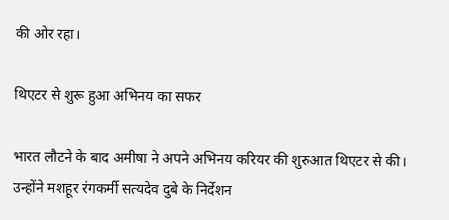की ओर रहा।

थिएटर से शुरू हुआ अभिनय का सफर

भारत लौटने के बाद अमीषा ने अपने अभिनय करियर की शुरुआत थिएटर से की। उन्होंने मशहूर रंगकर्मी सत्यदेव दुबे के निर्देशन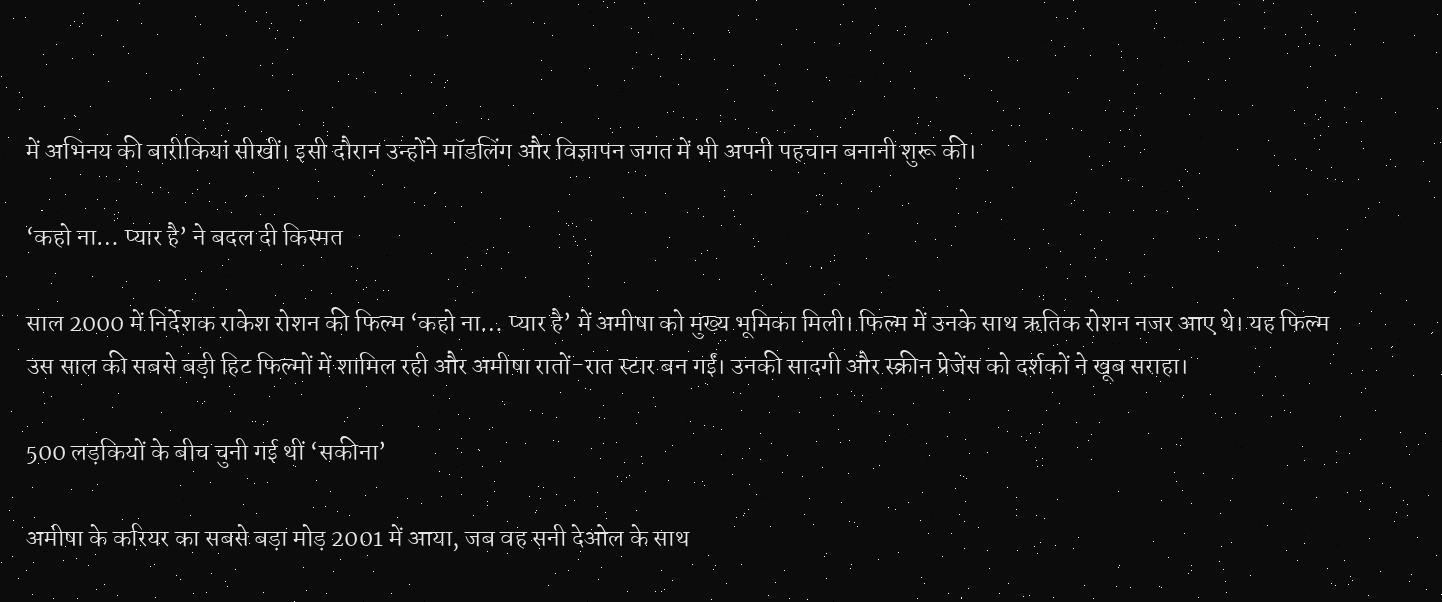में अभिनय की बारीकियां सीखीं। इसी दौरान उन्होंने मॉडलिंग और विज्ञापन जगत में भी अपनी पहचान बनानी शुरू की।

‘कहो ना… प्यार है’ ने बदल दी किस्मत

साल 2000 में निर्देशक राकेश रोशन की फिल्म ‘कहो ना… प्यार है’ में अमीषा को मुख्य भूमिका मिली। फिल्म में उनके साथ ऋतिक रोशन नजर आए थे। यह फिल्म उस साल की सबसे बड़ी हिट फिल्मों में शामिल रही और अमीषा रातों-रात स्टार बन गईं। उनकी सादगी और स्क्रीन प्रेजेंस को दर्शकों ने खूब सराहा।

500 लड़कियों के बीच चुनी गई थीं ‘सकीना’

अमीषा के करियर का सबसे बड़ा मोड़ 2001 में आया, जब वह सनी देओल के साथ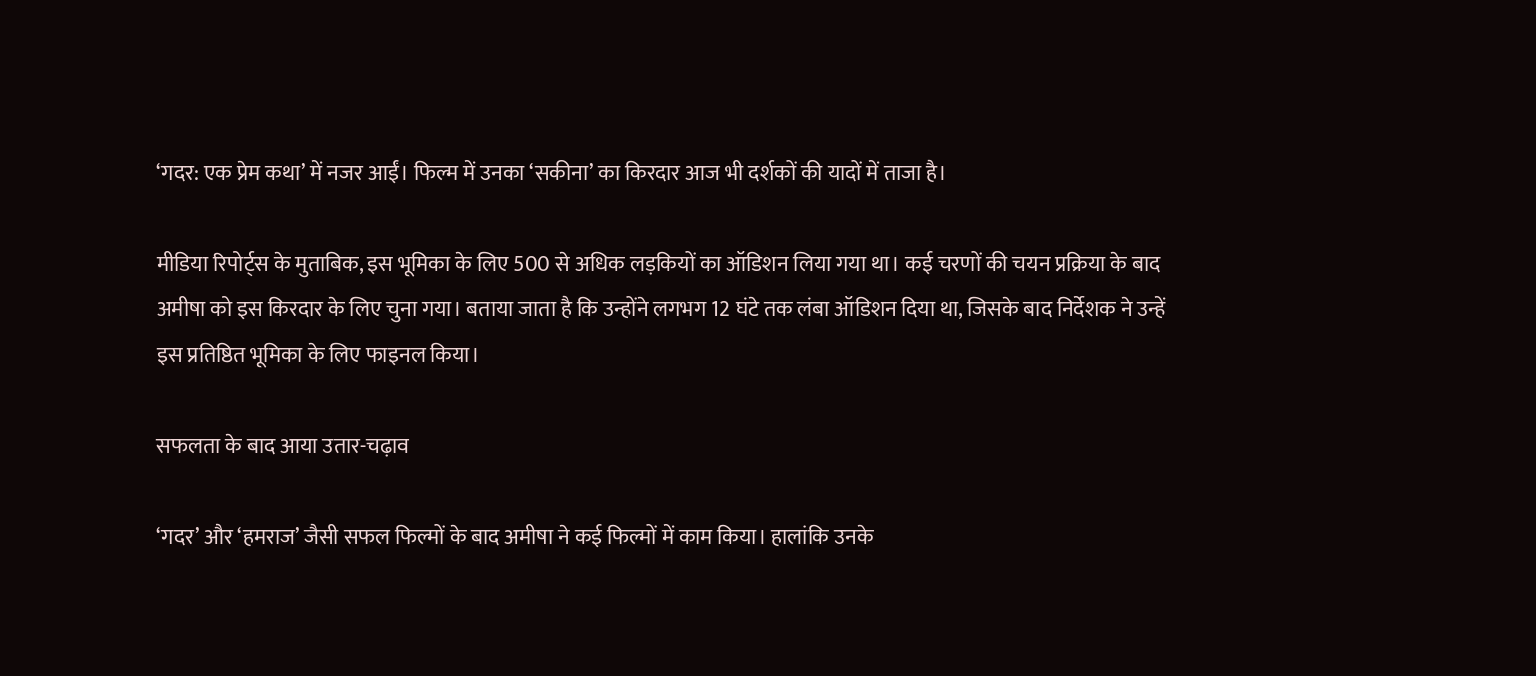‘गदर: एक प्रेम कथा’ में नजर आईं। फिल्म में उनका ‘सकीना’ का किरदार आज भी दर्शकों की यादों में ताजा है।

मीडिया रिपोर्ट्स के मुताबिक, इस भूमिका के लिए 500 से अधिक लड़कियों का ऑडिशन लिया गया था। कई चरणों की चयन प्रक्रिया के बाद अमीषा को इस किरदार के लिए चुना गया। बताया जाता है कि उन्होंने लगभग 12 घंटे तक लंबा ऑडिशन दिया था, जिसके बाद निर्देशक ने उन्हें इस प्रतिष्ठित भूमिका के लिए फाइनल किया।

सफलता के बाद आया उतार-चढ़ाव

‘गदर’ और ‘हमराज’ जैसी सफल फिल्मों के बाद अमीषा ने कई फिल्मों में काम किया। हालांकि उनके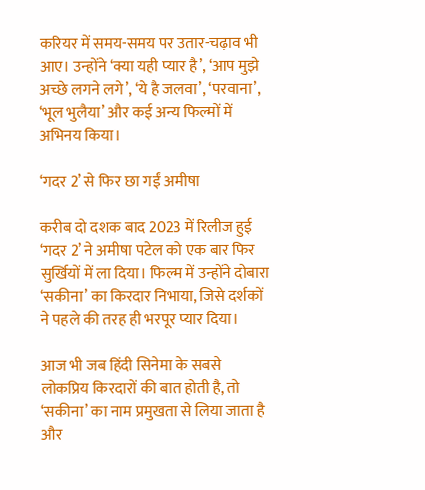करियर में समय-समय पर उतार-चढ़ाव भी आए। उन्होंने ‘क्या यही प्यार है’, ‘आप मुझे अच्छे लगने लगे’, ‘ये है जलवा’, ‘परवाना’, ‘भूल भुलैया’ और कई अन्य फिल्मों में अभिनय किया।

‘गदर 2’ से फिर छा गईं अमीषा

करीब दो दशक बाद 2023 में रिलीज हुई ‘गदर 2’ ने अमीषा पटेल को एक बार फिर सुर्खियों में ला दिया। फिल्म में उन्होंने दोबारा ‘सकीना’ का किरदार निभाया, जिसे दर्शकों ने पहले की तरह ही भरपूर प्यार दिया।

आज भी जब हिंदी सिनेमा के सबसे लोकप्रिय किरदारों की बात होती है, तो ‘सकीना’ का नाम प्रमुखता से लिया जाता है और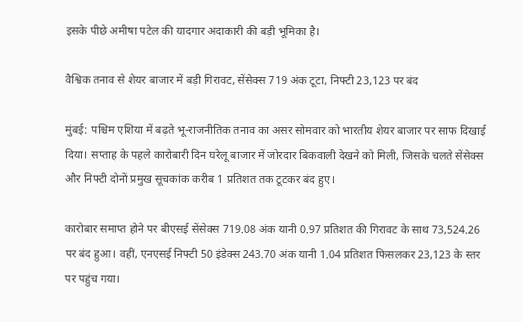इसके पीछे अमीषा पटेल की यादगार अदाकारी की बड़ी भूमिका है।

वैश्विक तनाव से शेयर बाजार में बड़ी गिरावट, सेंसेक्स 719 अंक टूटा, निफ्टी 23,123 पर बंद

मुंबई: पश्चिम एशिया में बढ़ते भू-राजनीतिक तनाव का असर सोमवार को भारतीय शेयर बाजार पर साफ दिखाई दिया। सप्ताह के पहले कारोबारी दिन घरेलू बाजार में जोरदार बिकवाली देखने को मिली, जिसके चलते सेंसेक्स और निफ्टी दोनों प्रमुख सूचकांक करीब 1 प्रतिशत तक टूटकर बंद हुए।

कारोबार समाप्त होने पर बीएसई सेंसेक्स 719.08 अंक यानी 0.97 प्रतिशत की गिरावट के साथ 73,524.26 पर बंद हुआ। वहीं, एनएसई निफ्टी 50 इंडेक्स 243.70 अंक यानी 1.04 प्रतिशत फिसलकर 23,123 के स्तर पर पहुंच गया।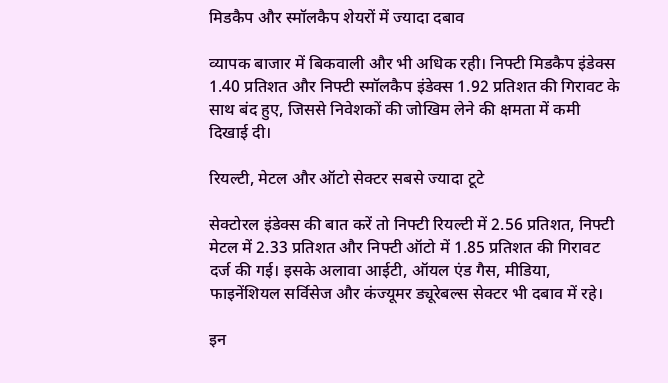मिडकैप और स्मॉलकैप शेयरों में ज्यादा दबाव

व्यापक बाजार में बिकवाली और भी अधिक रही। निफ्टी मिडकैप इंडेक्स 1.40 प्रतिशत और निफ्टी स्मॉलकैप इंडेक्स 1.92 प्रतिशत की गिरावट के साथ बंद हुए, जिससे निवेशकों की जोखिम लेने की क्षमता में कमी दिखाई दी।

रियल्टी, मेटल और ऑटो सेक्टर सबसे ज्यादा टूटे

सेक्टोरल इंडेक्स की बात करें तो निफ्टी रियल्टी में 2.56 प्रतिशत, निफ्टी मेटल में 2.33 प्रतिशत और निफ्टी ऑटो में 1.85 प्रतिशत की गिरावट दर्ज की गई। इसके अलावा आईटी, ऑयल एंड गैस, मीडिया, फाइनेंशियल सर्विसेज और कंज्यूमर ड्यूरेबल्स सेक्टर भी दबाव में रहे।

इन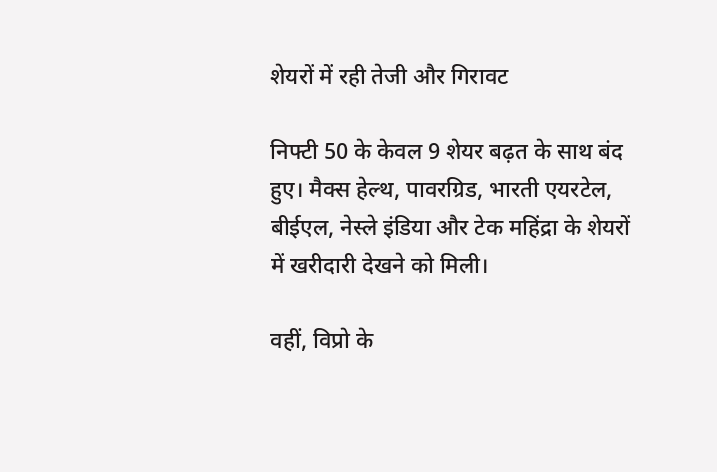शेयरों में रही तेजी और गिरावट

निफ्टी 50 के केवल 9 शेयर बढ़त के साथ बंद हुए। मैक्स हेल्थ, पावरग्रिड, भारती एयरटेल, बीईएल, नेस्ले इंडिया और टेक महिंद्रा के शेयरों में खरीदारी देखने को मिली।

वहीं, विप्रो के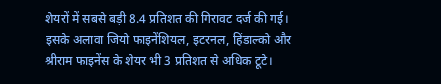शेयरों में सबसे बड़ी 8.4 प्रतिशत की गिरावट दर्ज की गई। इसके अलावा जियो फाइनेंशियल, इटरनल, हिंडाल्को और श्रीराम फाइनेंस के शेयर भी 3 प्रतिशत से अधिक टूटे।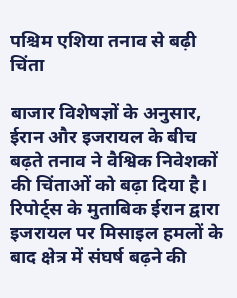पश्चिम एशिया तनाव से बढ़ी चिंता

बाजार विशेषज्ञों के अनुसार, ईरान और इजरायल के बीच बढ़ते तनाव ने वैश्विक निवेशकों की चिंताओं को बढ़ा दिया है। रिपोर्ट्स के मुताबिक ईरान द्वारा इजरायल पर मिसाइल हमलों के बाद क्षेत्र में संघर्ष बढ़ने की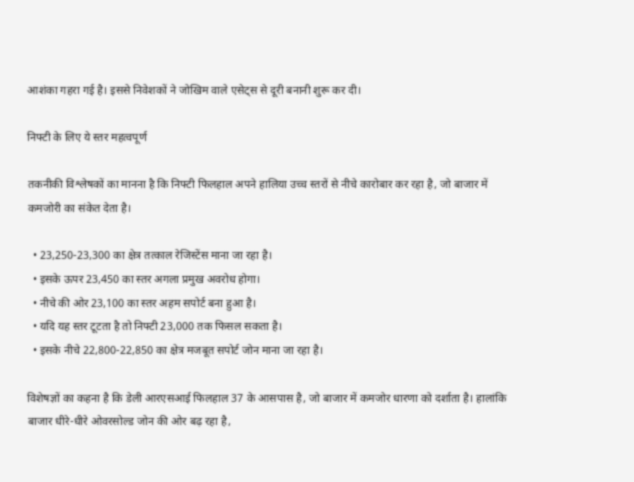आशंका गहरा गई है। इससे निवेशकों ने जोखिम वाले एसेट्स से दूरी बनानी शुरू कर दी।

निफ्टी के लिए ये स्तर महत्वपूर्ण

तकनीकी विश्लेषकों का मानना है कि निफ्टी फिलहाल अपने हालिया उच्च स्तरों से नीचे कारोबार कर रहा है, जो बाजार में कमजोरी का संकेत देता है।

  • 23,250-23,300 का क्षेत्र तत्काल रेजिस्टेंस माना जा रहा है।
  • इसके ऊपर 23,450 का स्तर अगला प्रमुख अवरोध होगा।
  • नीचे की ओर 23,100 का स्तर अहम सपोर्ट बना हुआ है।
  • यदि यह स्तर टूटता है तो निफ्टी 23,000 तक फिसल सकता है।
  • इसके नीचे 22,800-22,850 का क्षेत्र मजबूत सपोर्ट जोन माना जा रहा है।

विशेषज्ञों का कहना है कि डेली आरएसआई फिलहाल 37 के आसपास है, जो बाजार में कमजोर धारणा को दर्शाता है। हालांकि बाजार धीरे-धीरे ओवरसोल्ड जोन की ओर बढ़ रहा है,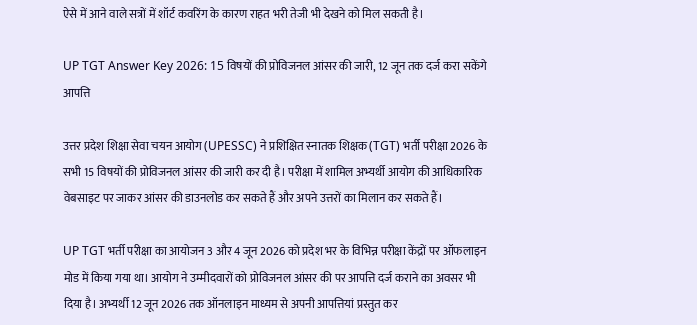ऐसे में आने वाले सत्रों में शॉर्ट कवरिंग के कारण राहत भरी तेजी भी देखने को मिल सकती है।

UP TGT Answer Key 2026: 15 विषयों की प्रोविजनल आंसर की जारी, 12 जून तक दर्ज करा सकेंगे आपत्ति

उत्तर प्रदेश शिक्षा सेवा चयन आयोग (UPESSC) ने प्रशिक्षित स्नातक शिक्षक (TGT) भर्ती परीक्षा 2026 के सभी 15 विषयों की प्रोविजनल आंसर की जारी कर दी है। परीक्षा में शामिल अभ्यर्थी आयोग की आधिकारिक वेबसाइट पर जाकर आंसर की डाउनलोड कर सकते हैं और अपने उत्तरों का मिलान कर सकते हैं।

UP TGT भर्ती परीक्षा का आयोजन 3 और 4 जून 2026 को प्रदेश भर के विभिन्न परीक्षा केंद्रों पर ऑफलाइन मोड में किया गया था। आयोग ने उम्मीदवारों को प्रोविजनल आंसर की पर आपत्ति दर्ज कराने का अवसर भी दिया है। अभ्यर्थी 12 जून 2026 तक ऑनलाइन माध्यम से अपनी आपत्तियां प्रस्तुत कर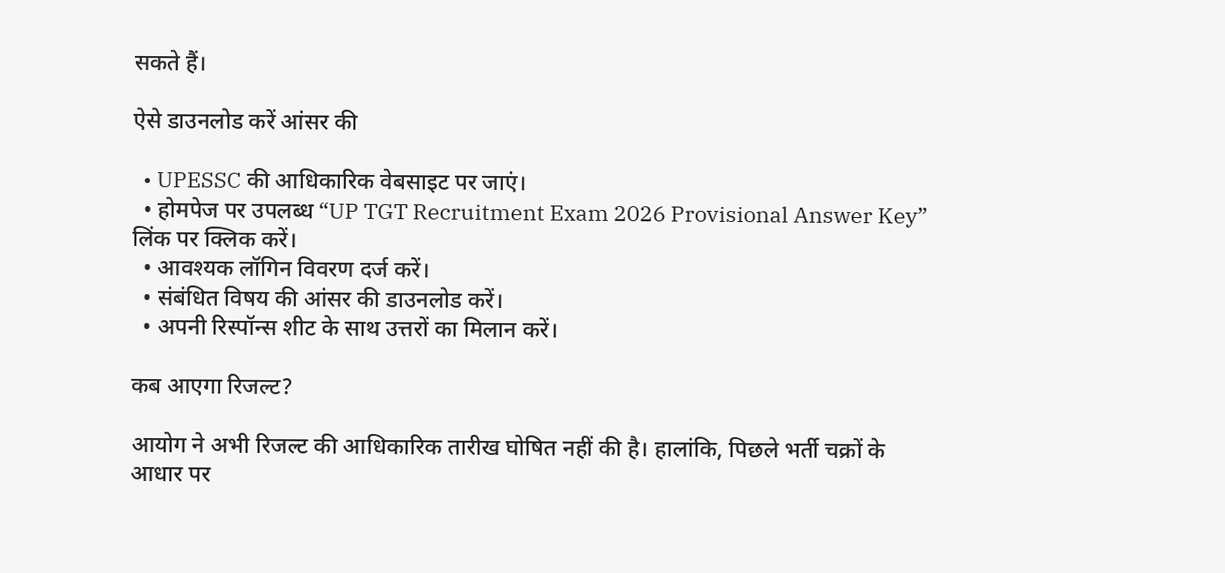सकते हैं।

ऐसे डाउनलोड करें आंसर की

  • UPESSC की आधिकारिक वेबसाइट पर जाएं।
  • होमपेज पर उपलब्ध “UP TGT Recruitment Exam 2026 Provisional Answer Key” लिंक पर क्लिक करें।
  • आवश्यक लॉगिन विवरण दर्ज करें।
  • संबंधित विषय की आंसर की डाउनलोड करें।
  • अपनी रिस्पॉन्स शीट के साथ उत्तरों का मिलान करें।

कब आएगा रिजल्ट?

आयोग ने अभी रिजल्ट की आधिकारिक तारीख घोषित नहीं की है। हालांकि, पिछले भर्ती चक्रों के आधार पर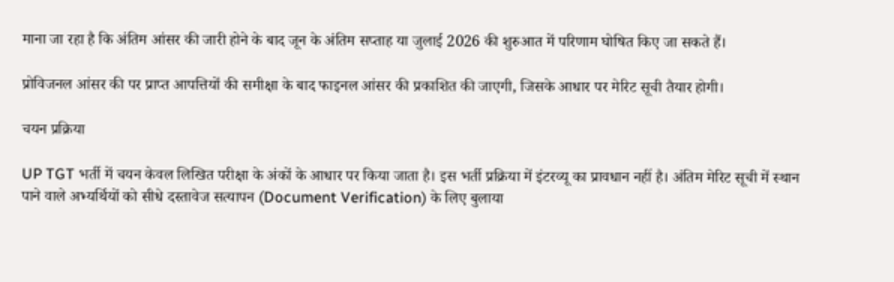माना जा रहा है कि अंतिम आंसर की जारी होने के बाद जून के अंतिम सप्ताह या जुलाई 2026 की शुरुआत में परिणाम घोषित किए जा सकते हैं।

प्रोविजनल आंसर की पर प्राप्त आपत्तियों की समीक्षा के बाद फाइनल आंसर की प्रकाशित की जाएगी, जिसके आधार पर मेरिट सूची तैयार होगी।

चयन प्रक्रिया

UP TGT भर्ती में चयन केवल लिखित परीक्षा के अंकों के आधार पर किया जाता है। इस भर्ती प्रक्रिया में इंटरव्यू का प्रावधान नहीं है। अंतिम मेरिट सूची में स्थान पाने वाले अभ्यर्थियों को सीधे दस्तावेज सत्यापन (Document Verification) के लिए बुलाया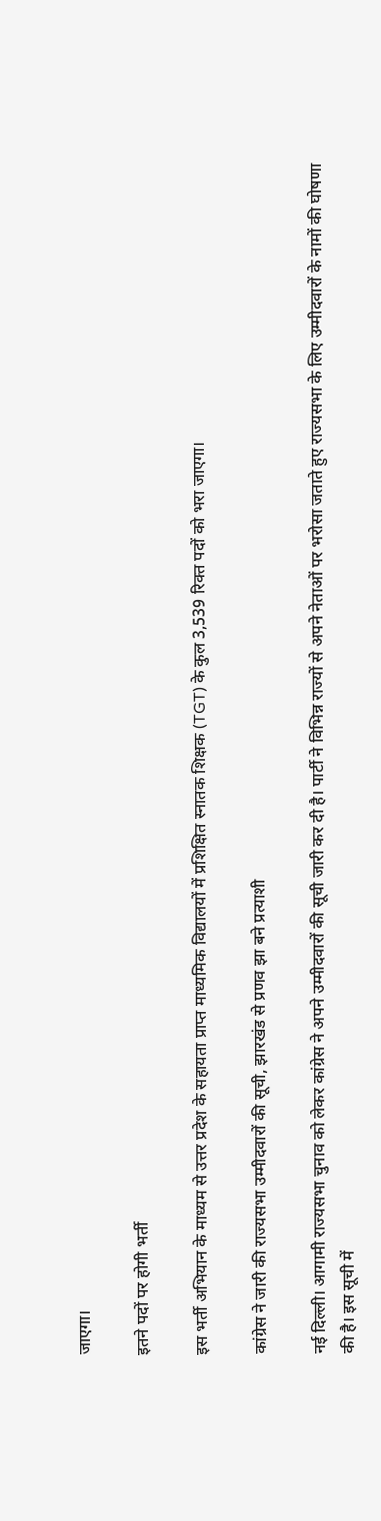जाएगा।

इतने पदों पर होगी भर्ती

इस भर्ती अभियान के माध्यम से उत्तर प्रदेश के सहायता प्राप्त माध्यमिक विद्यालयों में प्रशिक्षित स्नातक शिक्षक (TGT) के कुल 3,539 रिक्त पदों को भरा जाएगा।

कांग्रेस ने जारी की राज्यसभा उम्मीदवारों की सूची, झारखंड से प्रणव झा बने प्रत्याशी

नई दिल्ली। आगामी राज्यसभा चुनाव को लेकर कांग्रेस ने अपने उम्मीदवारों की सूची जारी कर दी है। पार्टी ने विभिन्न राज्यों से अपने नेताओं पर भरोसा जताते हुए राज्यसभा के लिए उम्मीदवारों के नामों की घोषणा की है। इस सूची में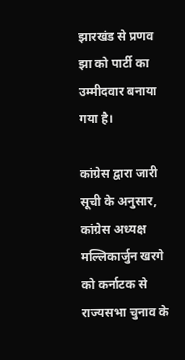झारखंड से प्रणव झा को पार्टी का उम्मीदवार बनाया गया है।

कांग्रेस द्वारा जारी सूची के अनुसार, कांग्रेस अध्यक्ष मल्लिकार्जुन खरगे को कर्नाटक से राज्यसभा चुनाव के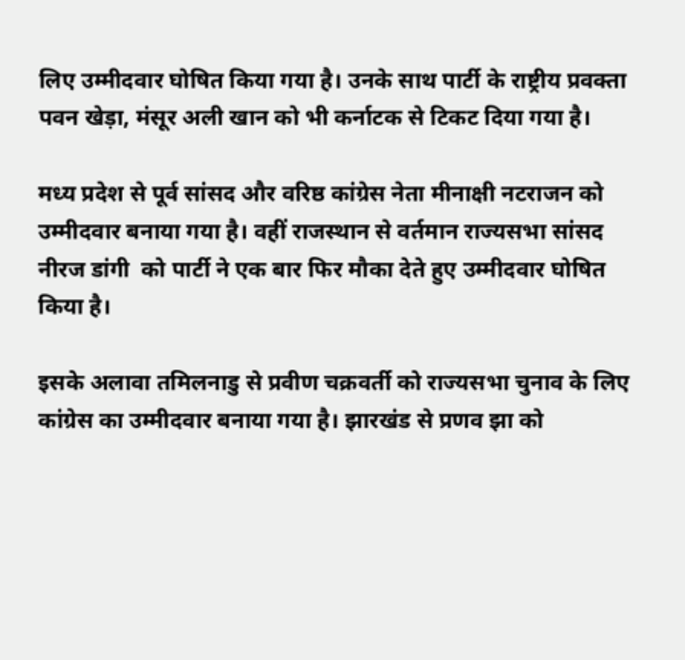लिए उम्मीदवार घोषित किया गया है। उनके साथ पार्टी के राष्ट्रीय प्रवक्ता पवन खेड़ा, मंसूर अली खान को भी कर्नाटक से टिकट दिया गया है।

मध्य प्रदेश से पूर्व सांसद और वरिष्ठ कांग्रेस नेता मीनाक्षी नटराजन को उम्मीदवार बनाया गया है। वहीं राजस्थान से वर्तमान राज्यसभा सांसद नीरज डांगी  को पार्टी ने एक बार फिर मौका देते हुए उम्मीदवार घोषित किया है।

इसके अलावा तमिलनाडु से प्रवीण चक्रवर्ती को राज्यसभा चुनाव के लिए कांग्रेस का उम्मीदवार बनाया गया है। झारखंड से प्रणव झा को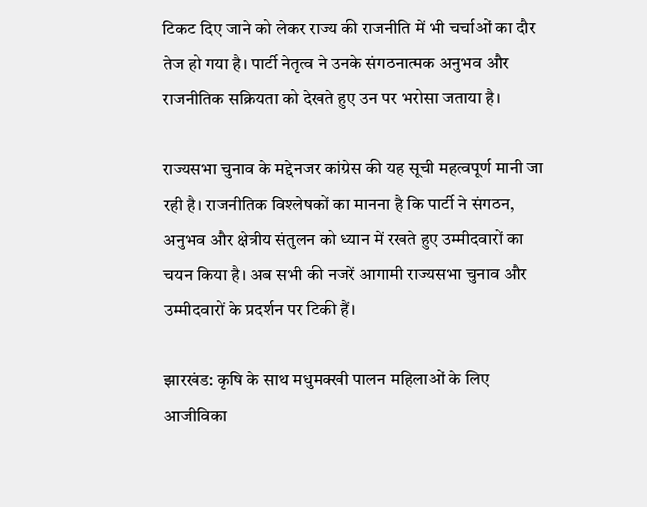टिकट दिए जाने को लेकर राज्य की राजनीति में भी चर्चाओं का दौर तेज हो गया है। पार्टी नेतृत्व ने उनके संगठनात्मक अनुभव और राजनीतिक सक्रियता को देखते हुए उन पर भरोसा जताया है।

राज्यसभा चुनाव के मद्देनजर कांग्रेस की यह सूची महत्वपूर्ण मानी जा रही है। राजनीतिक विश्लेषकों का मानना है कि पार्टी ने संगठन, अनुभव और क्षेत्रीय संतुलन को ध्यान में रखते हुए उम्मीदवारों का चयन किया है। अब सभी की नजरें आगामी राज्यसभा चुनाव और उम्मीदवारों के प्रदर्शन पर टिकी हैं।

झारखंड: कृषि के साथ मधुमक्खी पालन महिलाओं के लिए आजीविका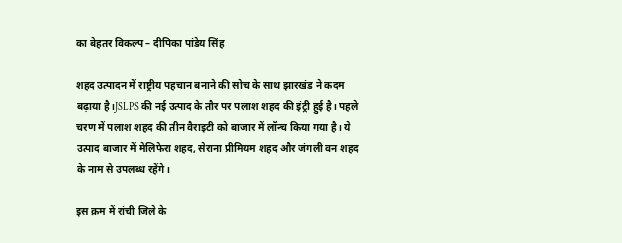का बेहतर विकल्प – दीपिका पांडेय सिंह

शहद उत्पादन में राष्ट्रीय पहचान बनाने की सोच के साथ झारखंड ने कदम बढ़ाया है।JSLPS की नई उत्पाद के तौर पर पलाश शहद की इंट्री हुई है। पहले चरण में पलाश शहद की तीन वैराइटी को बाजार में लॉन्च किया गया है। ये उत्पाद बाजार में मेलिफेरा शहद, सेराना प्रीमियम शहद और जंगली वन शहद के नाम से उपलब्ध रहेंगे।

इस क्रम में रांची जिले के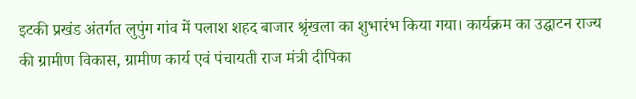इटकी प्रखंड अंतर्गत लुपुंग गांव में पलाश शहद बाजार श्रृंखला का शुभारंभ किया गया। कार्यक्रम का उद्घाटन राज्य की ग्रामीण विकास, ग्रामीण कार्य एवं पंचायती राज मंत्री दीपिका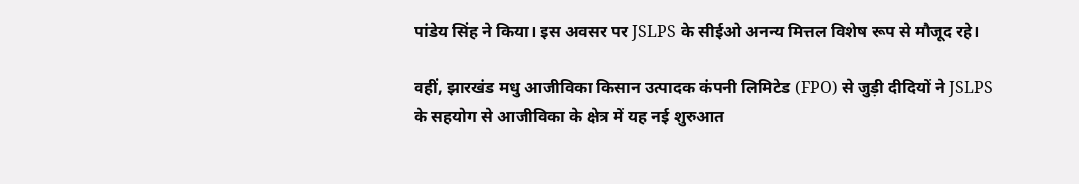पांडेय सिंह ने किया। इस अवसर पर JSLPS के सीईओ अनन्य मित्तल विशेष रूप से मौजूद रहे।

वहीं, झारखंड मधु आजीविका किसान उत्पादक कंपनी लिमिटेड (FPO) से जुड़ी दीदियों ने JSLPS के सहयोग से आजीविका के क्षेत्र में यह नई शुरुआत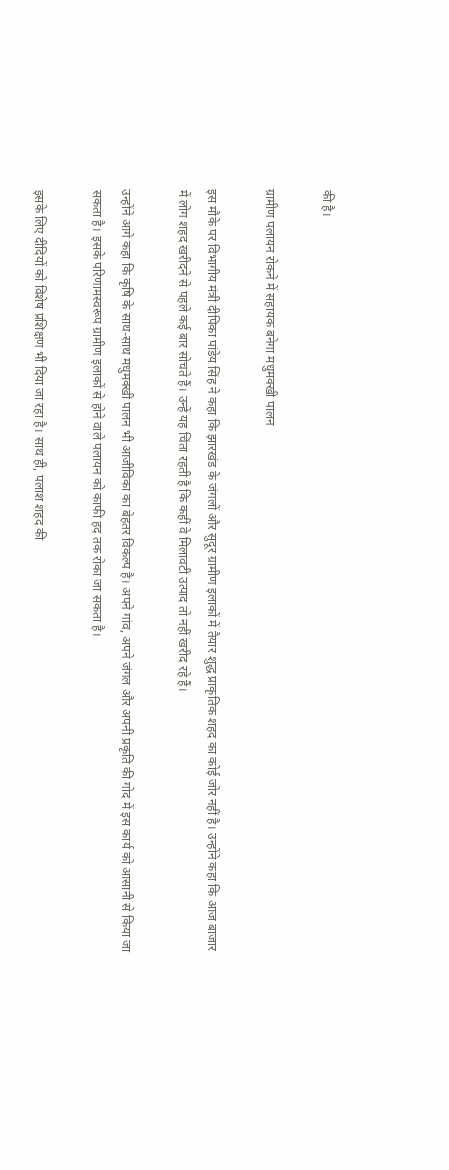की है।

ग्रामीण पलायन रोकने में सहायक बनेगा मधुमक्खी पालन

इस मौके पर विभागीय मंत्री दीपिका पांडेय सिंह ने कहा कि झारखंड के जंगलों और सुदूर ग्रामीण इलाकों में तैयार शुद्ध प्राकृतिक शहद का कोई जोर नहीं है। उन्होंने कहा कि आज बाजार में लोग शहद खरीदने से पहले कई बार सोचते हैं। उन्हें यह चिंता रहती है कि कहीं वे मिलावटी उत्पाद तो नहीं खरीद रहे हैं।

उन्होंने आगे कहा कि कृषि के साथ-साथ मधुमक्खी पालन भी आजीविका का बेहतर विकल्प है। अपने गांव, अपने जंगल और अपनी प्रकृति की गोद में इस कार्य को आसानी से किया जा सकता है। इसके परिणामस्वरूप ग्रामीण इलाकों से होने वाले पलायन को काफी हद तक रोका जा सकता है।

इसके लिए दीदियों को विशेष प्रशिक्षण भी दिया जा रहा है। साथ ही, पलाश शहद की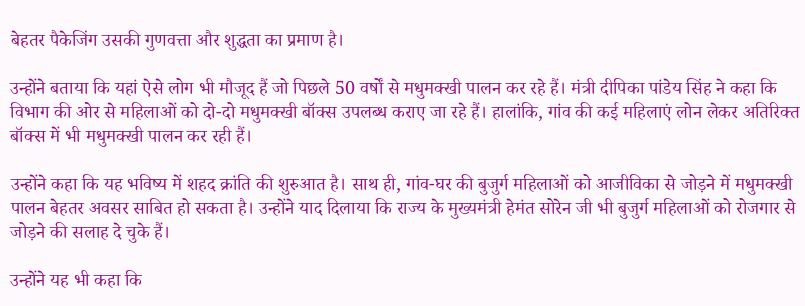बेहतर पैकेजिंग उसकी गुणवत्ता और शुद्धता का प्रमाण है।

उन्होंने बताया कि यहां ऐसे लोग भी मौजूद हैं जो पिछले 50 वर्षों से मधुमक्खी पालन कर रहे हैं। मंत्री दीपिका पांडेय सिंह ने कहा कि विभाग की ओर से महिलाओं को दो-दो मधुमक्खी बॉक्स उपलब्ध कराए जा रहे हैं। हालांकि, गांव की कई महिलाएं लोन लेकर अतिरिक्त बॉक्स में भी मधुमक्खी पालन कर रही हैं।

उन्होंने कहा कि यह भविष्य में शहद क्रांति की शुरुआत है। साथ ही, गांव-घर की बुजुर्ग महिलाओं को आजीविका से जोड़ने में मधुमक्खी पालन बेहतर अवसर साबित हो सकता है। उन्होंने याद दिलाया कि राज्य के मुख्यमंत्री हेमंत सोरेन जी भी बुजुर्ग महिलाओं को रोजगार से जोड़ने की सलाह दे चुके हैं।

उन्होंने यह भी कहा कि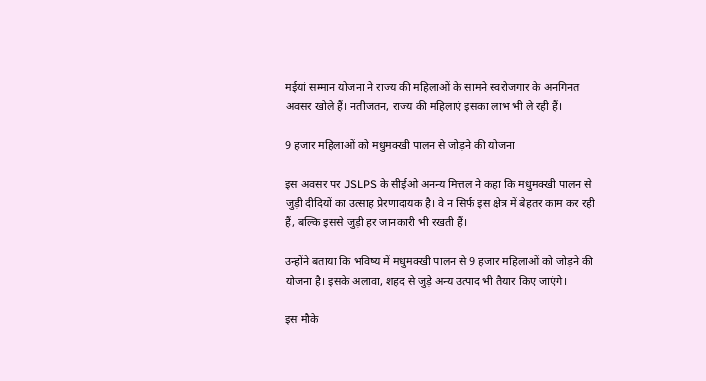मईयां सम्मान योजना ने राज्य की महिलाओं के सामने स्वरोजगार के अनगिनत अवसर खोले हैं। नतीजतन, राज्य की महिलाएं इसका लाभ भी ले रही हैं।

9 हजार महिलाओं को मधुमक्खी पालन से जोड़ने की योजना

इस अवसर पर JSLPS के सीईओ अनन्य मित्तल ने कहा कि मधुमक्खी पालन से जुड़ी दीदियों का उत्साह प्रेरणादायक है। वे न सिर्फ इस क्षेत्र में बेहतर काम कर रही हैं, बल्कि इससे जुड़ी हर जानकारी भी रखती हैं।

उन्होंने बताया कि भविष्य में मधुमक्खी पालन से 9 हजार महिलाओं को जोड़ने की योजना है। इसके अलावा, शहद से जुड़े अन्य उत्पाद भी तैयार किए जाएंगे।

इस मौके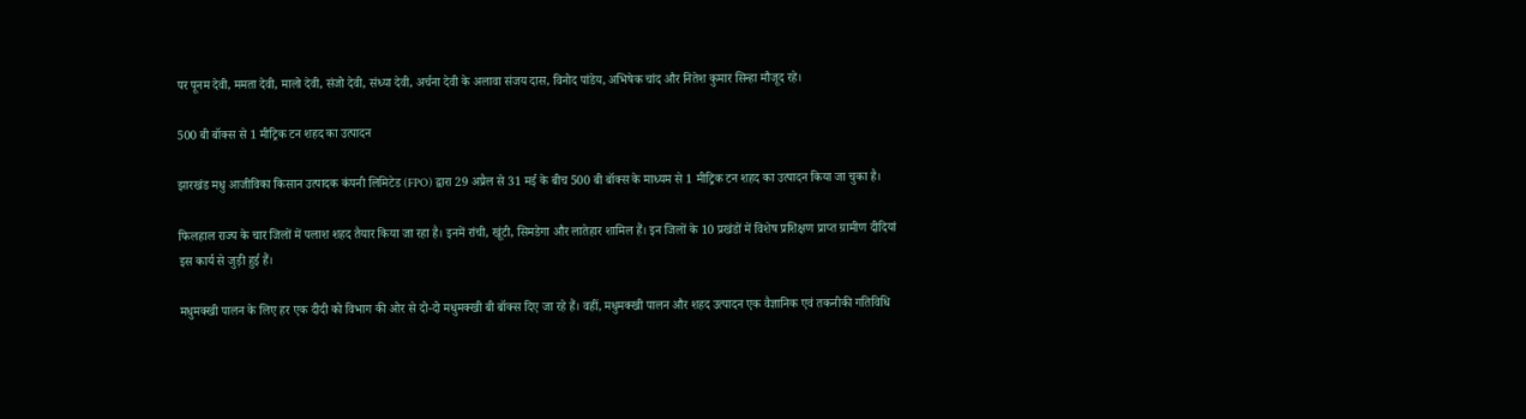पर पूनम देवी, ममता देवी, मालो देवी, संजो देवी, संध्या देवी, अर्चना देवी के अलावा संजय दास, विनोद पांडेय, अभिषेक चांद और नितेश कुमार सिन्हा मौजूद रहे।

500 बी बॉक्स से 1 मीट्रिक टन शहद का उत्पादन

झारखंड मधु आजीविका किसान उत्पादक कंपनी लिमिटेड (FPO) द्वारा 29 अप्रैल से 31 मई के बीच 500 बी बॉक्स के माध्यम से 1 मीट्रिक टन शहद का उत्पादन किया जा चुका है।

फिलहाल राज्य के चार जिलों में पलाश शहद तैयार किया जा रहा है। इनमें रांची, खूंटी, सिमडेगा और लातेहार शामिल हैं। इन जिलों के 10 प्रखंडों में विशेष प्रशिक्षण प्राप्त ग्रामीण दीदियां इस कार्य से जुड़ी हुई हैं।

मधुमक्खी पालन के लिए हर एक दीदी को विभाग की ओर से दो-दो मधुमक्खी बी बॉक्स दिए जा रहे हैं। वहीं, मधुमक्खी पालन और शहद उत्पादन एक वैज्ञानिक एवं तकनीकी गतिविधि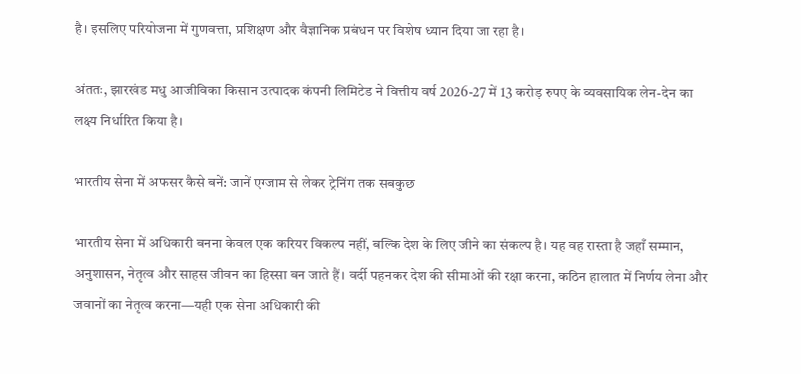है। इसलिए परियोजना में गुणवत्ता, प्रशिक्षण और वैज्ञानिक प्रबंधन पर विशेष ध्यान दिया जा रहा है।

अंततः, झारखंड मधु आजीविका किसान उत्पादक कंपनी लिमिटेड ने वित्तीय वर्ष 2026-27 में 13 करोड़ रुपए के व्यवसायिक लेन-देन का लक्ष्य निर्धारित किया है।

भारतीय सेना में अफसर कैसे बनें: जानें एग्जाम से लेकर ट्रेनिंग तक सबकुछ

भारतीय सेना में अधिकारी बनना केवल एक करियर विकल्प नहीं, बल्कि देश के लिए जीने का संकल्प है। यह वह रास्ता है जहाँ सम्मान, अनुशासन, नेतृत्व और साहस जीवन का हिस्सा बन जाते हैं। वर्दी पहनकर देश की सीमाओं की रक्षा करना, कठिन हालात में निर्णय लेना और जवानों का नेतृत्व करना—यही एक सेना अधिकारी की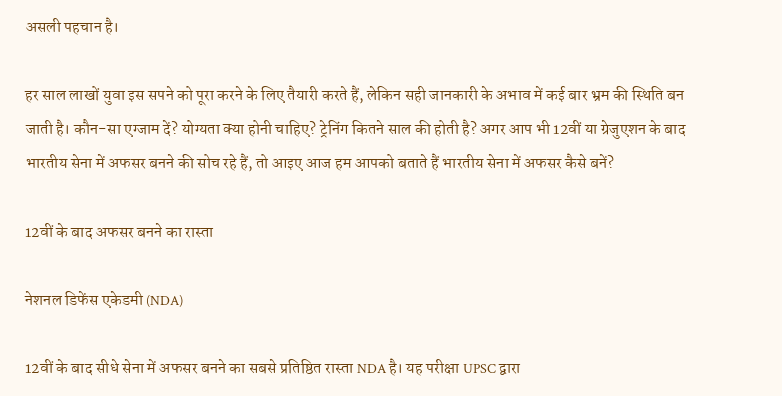असली पहचान है।

हर साल लाखों युवा इस सपने को पूरा करने के लिए तैयारी करते हैं, लेकिन सही जानकारी के अभाव में कई बार भ्रम की स्थिति बन जाती है। कौन-सा एग्जाम दें? योग्यता क्या होनी चाहिए? ट्रेनिंग कितने साल की होती है? अगर आप भी 12वीं या ग्रेजुएशन के बाद भारतीय सेना में अफसर बनने की सोच रहे हैं, तो आइए आज हम आपको बताते हैं भारतीय सेना में अफसर कैसे बनें?

12वीं के बाद अफसर बनने का रास्ता

नेशनल डिफेंस एकेडमी (NDA)

12वीं के बाद सीधे सेना में अफसर बनने का सबसे प्रतिष्ठित रास्ता NDA है। यह परीक्षा UPSC द्वारा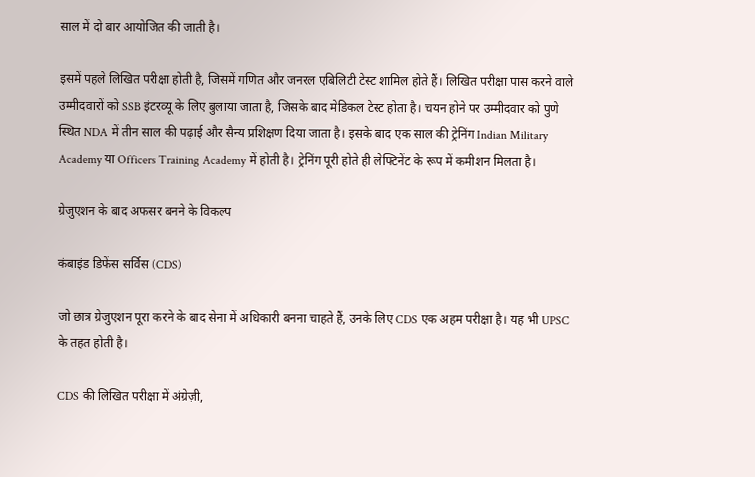साल में दो बार आयोजित की जाती है।

इसमें पहले लिखित परीक्षा होती है, जिसमें गणित और जनरल एबिलिटी टेस्ट शामिल होते हैं। लिखित परीक्षा पास करने वाले उम्मीदवारों को SSB इंटरव्यू के लिए बुलाया जाता है, जिसके बाद मेडिकल टेस्ट होता है। चयन होने पर उम्मीदवार को पुणे स्थित NDA में तीन साल की पढ़ाई और सैन्य प्रशिक्षण दिया जाता है। इसके बाद एक साल की ट्रेनिंग Indian Military Academy या Officers Training Academy में होती है। ट्रेनिंग पूरी होते ही लेफ्टिनेंट के रूप में कमीशन मिलता है।

ग्रेजुएशन के बाद अफसर बनने के विकल्प

कंबाइंड डिफेंस सर्विस (CDS)

जो छात्र ग्रेजुएशन पूरा करने के बाद सेना में अधिकारी बनना चाहते हैं, उनके लिए CDS एक अहम परीक्षा है। यह भी UPSC के तहत होती है।

CDS की लिखित परीक्षा में अंग्रेज़ी,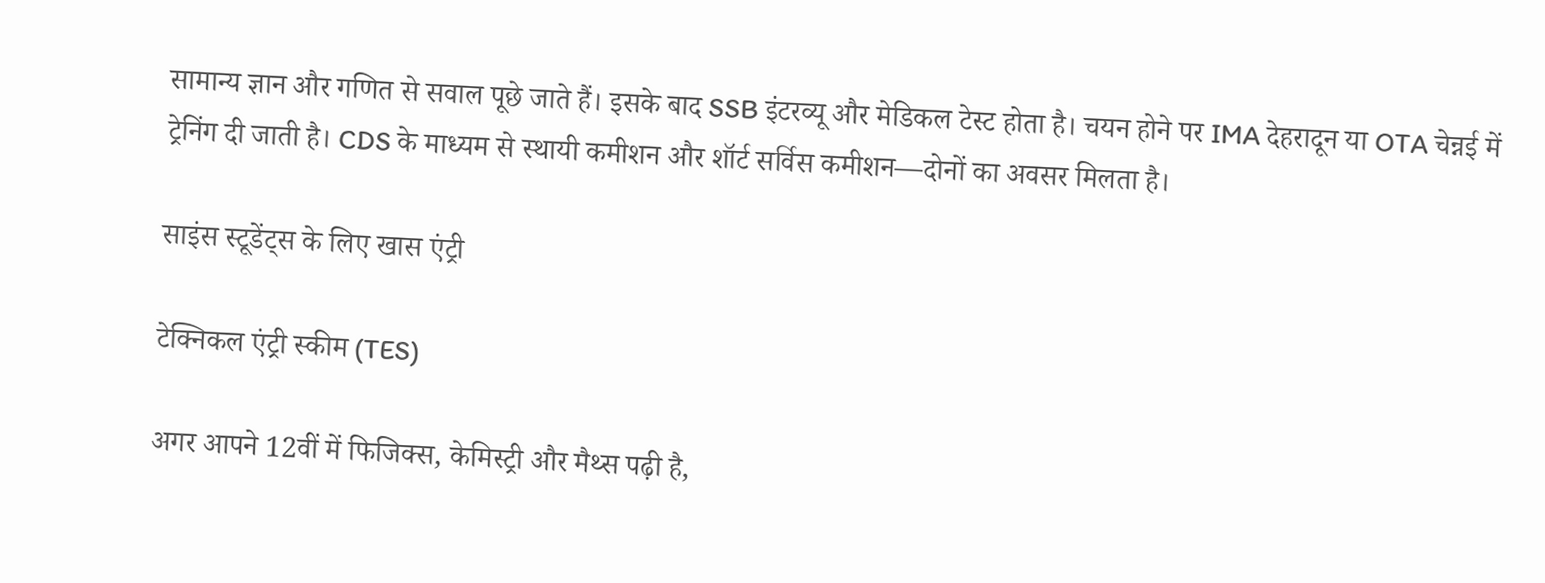सामान्य ज्ञान और गणित से सवाल पूछे जाते हैं। इसके बाद SSB इंटरव्यू और मेडिकल टेस्ट होता है। चयन होने पर IMA देहरादून या OTA चेन्नई में ट्रेनिंग दी जाती है। CDS के माध्यम से स्थायी कमीशन और शॉर्ट सर्विस कमीशन—दोनों का अवसर मिलता है।

साइंस स्टूडेंट्स के लिए खास एंट्री

टेक्निकल एंट्री स्कीम (TES)

अगर आपने 12वीं में फिजिक्स, केमिस्ट्री और मैथ्स पढ़ी है,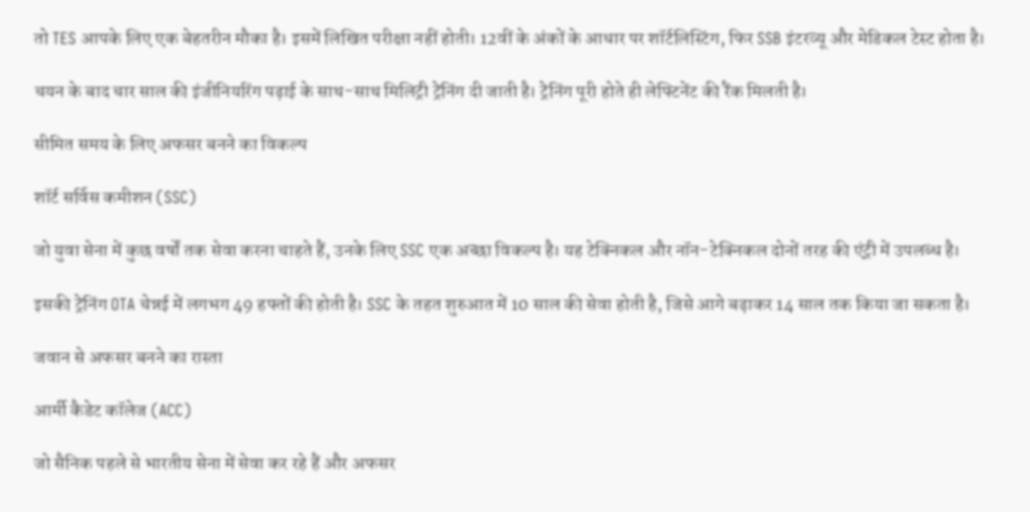तो TES आपके लिए एक बेहतरीन मौका है। इसमें लिखित परीक्षा नहीं होती। 12वीं के अंकों के आधार पर शॉर्टलिस्टिंग, फिर SSB इंटरव्यू और मेडिकल टेस्ट होता है।

चयन के बाद चार साल की इंजीनियरिंग पढ़ाई के साथ-साथ मिलिट्री ट्रेनिंग दी जाती है। ट्रेनिंग पूरी होते ही लेफ्टिनेंट की रैंक मिलती है।

सीमित समय के लिए अफसर बनने का विकल्प

शॉर्ट सर्विस कमीशन (SSC)

जो युवा सेना में कुछ वर्षों तक सेवा करना चाहते हैं, उनके लिए SSC एक अच्छा विकल्प है। यह टेक्निकल और नॉन-टेक्निकल दोनों तरह की एंट्री में उपलब्ध है।

इसकी ट्रेनिंग OTA चेन्नई में लगभग 49 हफ्तों की होती है। SSC के तहत शुरुआत में 10 साल की सेवा होती है, जिसे आगे बढ़ाकर 14 साल तक किया जा सकता है।

जवान से अफसर बनने का रास्ता

आर्मी कैडेट कॉलेज (ACC)

जो सैनिक पहले से भारतीय सेना में सेवा कर रहे हैं और अफसर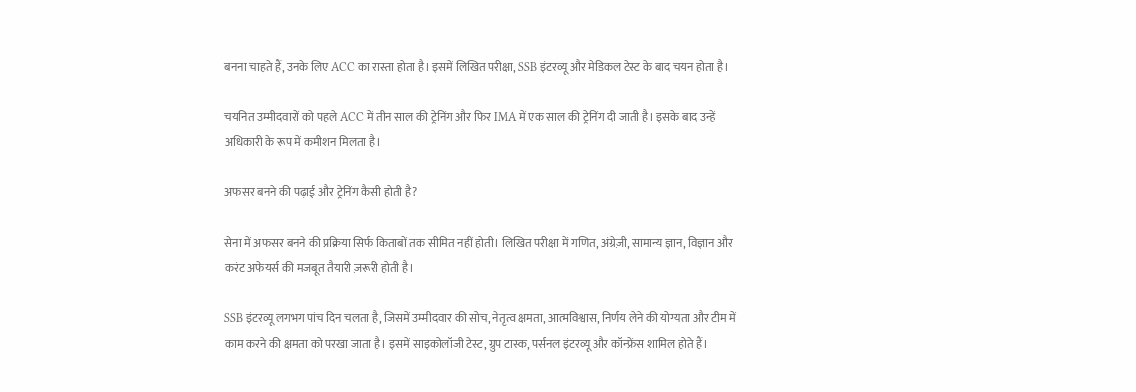बनना चाहते हैं, उनके लिए ACC का रास्ता होता है। इसमें लिखित परीक्षा, SSB इंटरव्यू और मेडिकल टेस्ट के बाद चयन होता है।

चयनित उम्मीदवारों को पहले ACC में तीन साल की ट्रेनिंग और फिर IMA में एक साल की ट्रेनिंग दी जाती है। इसके बाद उन्हें अधिकारी के रूप में कमीशन मिलता है।

अफसर बनने की पढ़ाई और ट्रेनिंग कैसी होती है?

सेना में अफसर बनने की प्रक्रिया सिर्फ किताबों तक सीमित नहीं होती। लिखित परीक्षा में गणित, अंग्रेज़ी, सामान्य ज्ञान, विज्ञान और करंट अफेयर्स की मजबूत तैयारी ज़रूरी होती है।

SSB इंटरव्यू लगभग पांच दिन चलता है, जिसमें उम्मीदवार की सोच, नेतृत्व क्षमता, आत्मविश्वास, निर्णय लेने की योग्यता और टीम में काम करने की क्षमता को परखा जाता है। इसमें साइकोलॉजी टेस्ट, ग्रुप टास्क, पर्सनल इंटरव्यू और कॉन्फ्रेंस शामिल होते हैं।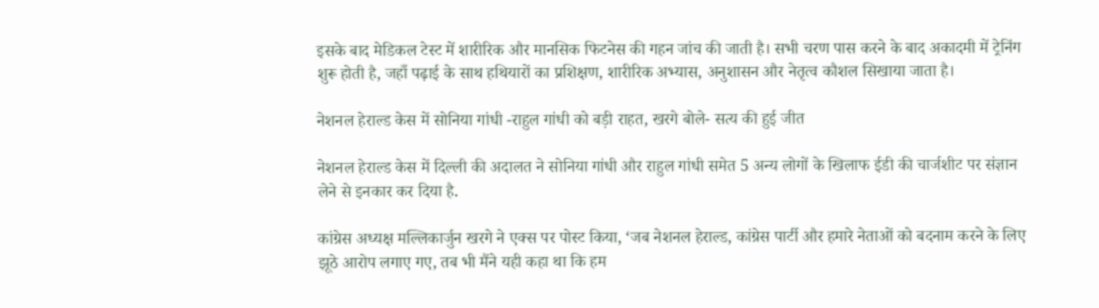इसके बाद मेडिकल टेस्ट में शारीरिक और मानसिक फिटनेस की गहन जांच की जाती है। सभी चरण पास करने के बाद अकादमी में ट्रेनिंग शुरू होती है, जहाँ पढ़ाई के साथ हथियारों का प्रशिक्षण, शारीरिक अभ्यास, अनुशासन और नेतृत्व कौशल सिखाया जाता है।

नेशनल हेराल्ड केस में सोनिया गांधी -राहुल गांधी को बड़ी राहत, खरगे बोले- सत्य की हुई जीत

नेशनल हेराल्ड केस में दिल्ली की अदालत ने सोनिया गांधी और राहुल गांधी समेत 5 अन्य लोगों के खिलाफ ईडी की चार्जशीट पर संज्ञान लेने से इनकार कर दिया है.

कांग्रेस अध्यक्ष मल्लिकार्जुन खरगे ने एक्स पर पोस्ट किया, ‘जब नेशनल हेराल्ड, कांग्रेस पार्टी और हमारे नेताओं को बदनाम करने के लिए झूठे आरोप लगाए गए, तब भी मैंने यही कहा था कि हम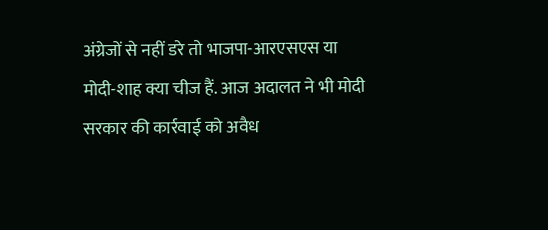अंग्रेजों से नहीं डरे तो भाजपा-आरएसएस या मोदी-शाह क्या चीज हैं. आज अदालत ने भी मोदी सरकार की कार्रवाई को अवैध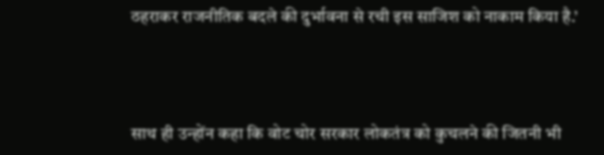ठहराकर राजनीतिक बदले की दुर्भावना से रची इस साजिश को नाकाम किया है.’



साथ ही उन्होंन कहा कि वोट चोर सरकार लोकतंत्र को कुचलने की जितनी भी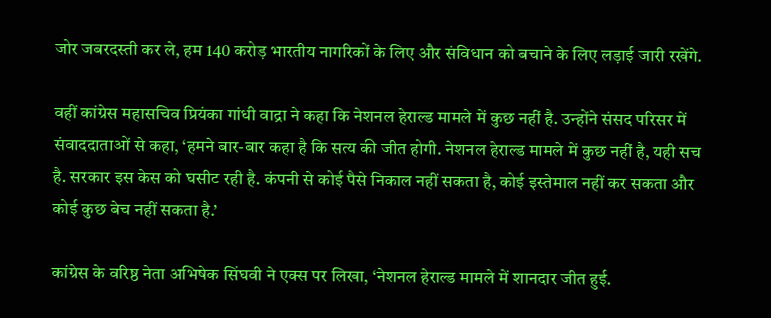जोर जबरदस्ती कर ले, हम 140 करोड़ भारतीय नागरिकों के लिए और संविधान को बचाने के लिए लड़ाई जारी रखेंगे.

वहीं कांग्रेस महासचिव प्रियंका गांधी वाद्रा ने कहा कि नेशनल हेराल्ड मामले में कुछ नहीं है. उन्होंने संसद परिसर में संवाददाताओं से कहा, ‘हमने बार-बार कहा है कि सत्य की जीत होगी. नेशनल हेराल्ड मामले में कुछ नहीं है, यही सच है. सरकार इस केस को घसीट रही है. कंपनी से कोई पैसे निकाल नहीं सकता है, कोई इस्तेमाल नहीं कर सकता और कोई कुछ बेच नहीं सकता है.’

कांग्रेस के वरिष्ठ नेता अभिषेक सिंघवी ने एक्स पर लिखा, ‘नेशनल हेराल्ड मामले में शानदार जीत हुई.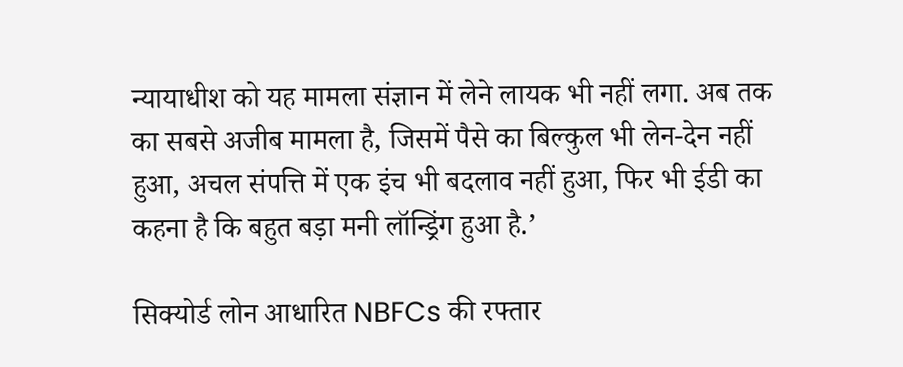न्यायाधीश को यह मामला संज्ञान में लेने लायक भी नहीं लगा. अब तक का सबसे अजीब मामला है, जिसमें पैसे का बिल्कुल भी लेन-देन नहीं हुआ, अचल संपत्ति में एक इंच भी बदलाव नहीं हुआ, फिर भी ईडी का कहना है कि बहुत बड़ा मनी लॉन्ड्रिंग हुआ है.’

सिक्योर्ड लोन आधारित NBFCs की रफ्तार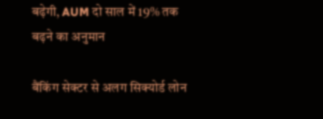बढ़ेगी, AUM दो साल में 19% तक बढ़ने का अनुमान

बैंकिंग सेक्टर से अलग सिक्योर्ड लोन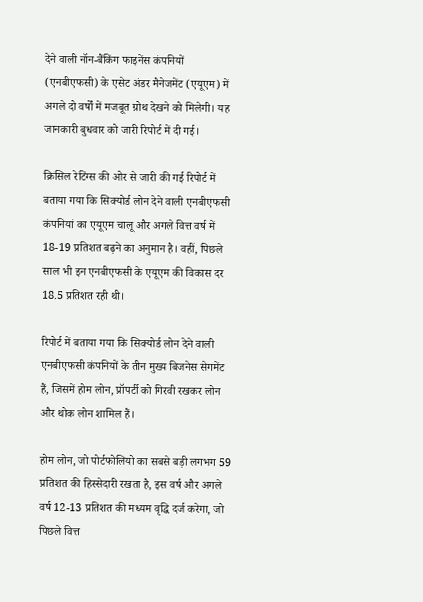देने वाली नॉन-बैंकिंग फाइनेंस कंपनियों (एनबीएफसी) के एसेट अंडर मैनेजमेंट (एयूएम) में अगले दो वर्षों में मजबूत ग्रोथ देखने को मिलेगी। यह जानकारी बुधवार को जारी रिपोर्ट में दी गई।

क्रिसिल रेटिंग्स की ओर से जारी की गई रिपोर्ट में बताया गया कि सिक्योर्ड लोन देने वाली एनबीएफसी कंपनियां का एयूएम चालू और अगले वित्त वर्ष में 18-19 प्रतिशत बढ़ने का अनुमान है। वहीं, पिछले साल भी इन एनबीएफसी के एयूएम की विकास दर 18.5 प्रतिशत रही थी।

रिपोर्ट में बताया गया कि सिक्योर्ड लोन देने वाली एनबीएफसी कंपनियों के तीन मुख्य बिजनेस सेगमेंट हैं, जिसमें होम लोन, प्रॉपर्टी को गिरवी रखकर लोन और थोक लोन शामिल हैं।

होम लोन, जो पोर्टफोलियो का सबसे बड़ी लगभग 59 प्रतिशत की हिस्सेदारी रखता है, इस वर्ष और अगले वर्ष 12-13 प्रतिशत की मध्यम वृद्धि दर्ज करेगा, जो पिछले वित्त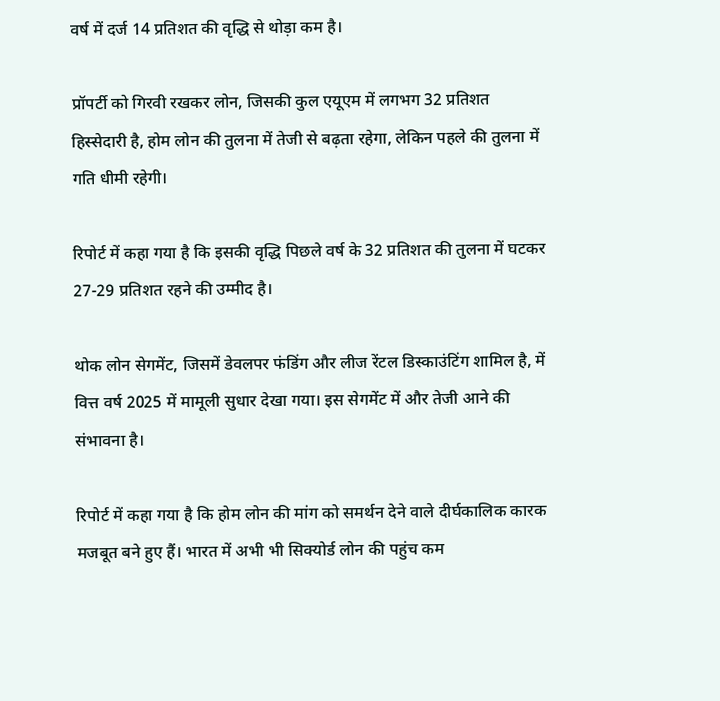वर्ष में दर्ज 14 प्रतिशत की वृद्धि से थोड़ा कम है।

प्रॉपर्टी को गिरवी रखकर लोन, जिसकी कुल एयूएम में लगभग 32 प्रतिशत हिस्सेदारी है, होम लोन की तुलना में तेजी से बढ़ता रहेगा, लेकिन पहले की तुलना में गति धीमी रहेगी।

रिपोर्ट में कहा गया है कि इसकी वृद्धि पिछले वर्ष के 32 प्रतिशत की तुलना में घटकर 27-29 प्रतिशत रहने की उम्मीद है।

थोक लोन सेगमेंट, जिसमें डेवलपर फंडिंग और लीज रेंटल डिस्काउंटिंग शामिल है, में वित्त वर्ष 2025 में मामूली सुधार देखा गया। इस सेगमेंट में और तेजी आने की संभावना है।

रिपोर्ट में कहा गया है कि होम लोन की मांग को समर्थन देने वाले दीर्घकालिक कारक मजबूत बने हुए हैं। भारत में अभी भी सिक्योर्ड लोन की पहुंच कम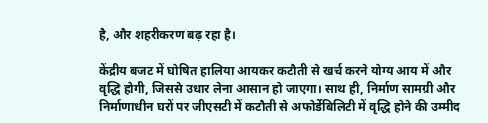है, और शहरीकरण बढ़ रहा है।

केंद्रीय बजट में घोषित हालिया आयकर कटौती से खर्च करने योग्य आय में और वृद्धि होगी, जिससे उधार लेना आसान हो जाएगा। साथ ही, निर्माण सामग्री और निर्माणाधीन घरों पर जीएसटी में कटौती से अफोर्डेबिलिटी में वृद्धि होने की उम्मीद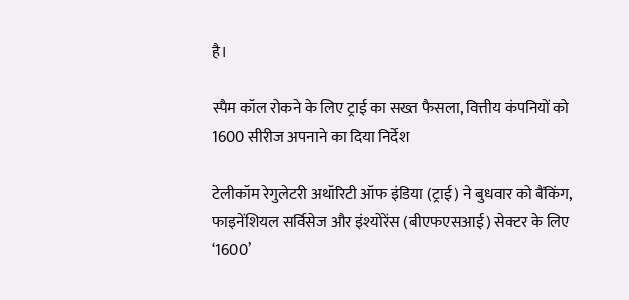है।

स्पैम कॉल रोकने के लिए ट्राई का सख्त फैसला, वित्तीय कंपनियों को 1600 सीरीज अपनाने का दिया निर्देश

टेलीकॉम रेगुलेटरी अथॉरिटी ऑफ इंडिया (ट्राई) ने बुधवार को बैंकिंग, फाइनेंशियल सर्विसेज और इंश्योरेंस (बीएफएसआई) सेक्टर के लिए ‘1600’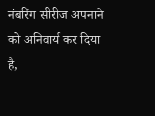नंबरिंग सीरीज अपनाने को अनिवार्य कर दिया है,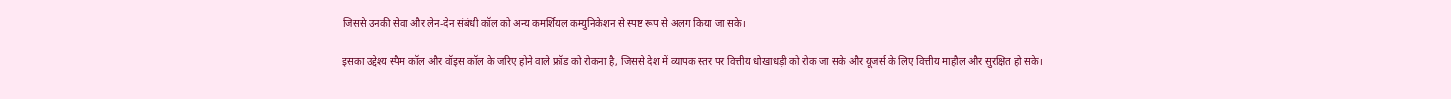जिससे उनकी सेवा और लेन-देन संबंधी कॉल को अन्य कमर्शियल कम्युनिकेशन से स्पष्ट रूप से अलग किया जा सके।

इसका उद्देश्य स्पैम कॉल और वॉइस कॉल के जरिए होने वाले फ्रॉड को रोकना है, जिससे देश में व्यापक स्तर पर वित्तीय धोखाधड़ी को रोक जा सके और यूजर्स के लिए वित्तीय माहौल और सुरक्षित हो सके।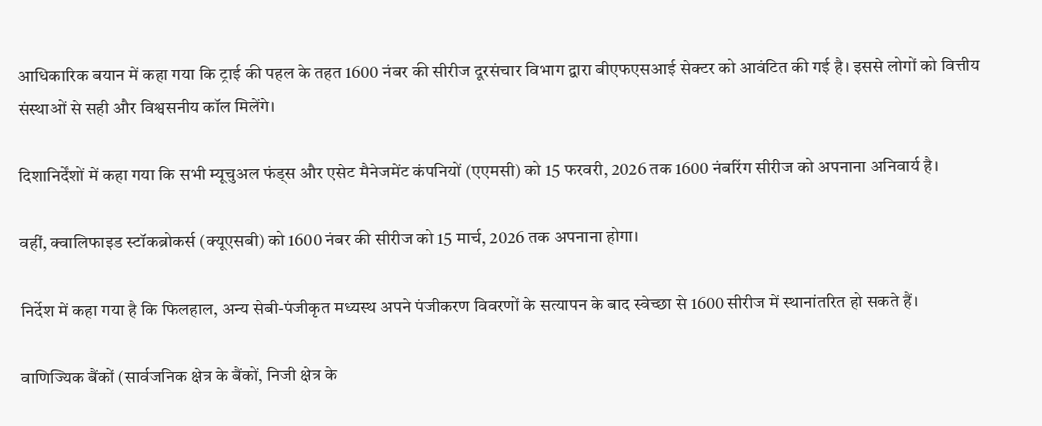आधिकारिक बयान में कहा गया कि ट्राई की पहल के तहत 1600 नंबर की सीरीज दूरसंचार विभाग द्वारा बीएफएसआई सेक्टर को आवंटित की गई है। इससे लोगों को वित्तीय संस्थाओं से सही और विश्वसनीय कॉल मिलेंगे।

दिशानिर्देंशों में कहा गया कि सभी म्यूचुअल फंड्स और एसेट मैनेजमेंट कंपनियों (एएमसी) को 15 फरवरी, 2026 तक 1600 नंबरिंग सीरीज को अपनाना अनिवार्य है।

वहीं, क्वालिफाइड स्टॉकब्रोकर्स (क्यूएसबी) को 1600 नंबर की सीरीज को 15 मार्च, 2026 तक अपनाना होगा।

निर्देश में कहा गया है कि फिलहाल, अन्य सेबी-पंजीकृत मध्यस्थ अपने पंजीकरण विवरणों के सत्यापन के बाद स्वेच्छा से 1600 सीरीज में स्थानांतरित हो सकते हैं।

वाणिज्यिक बैंकों (सार्वजनिक क्षेत्र के बैंकों, निजी क्षेत्र के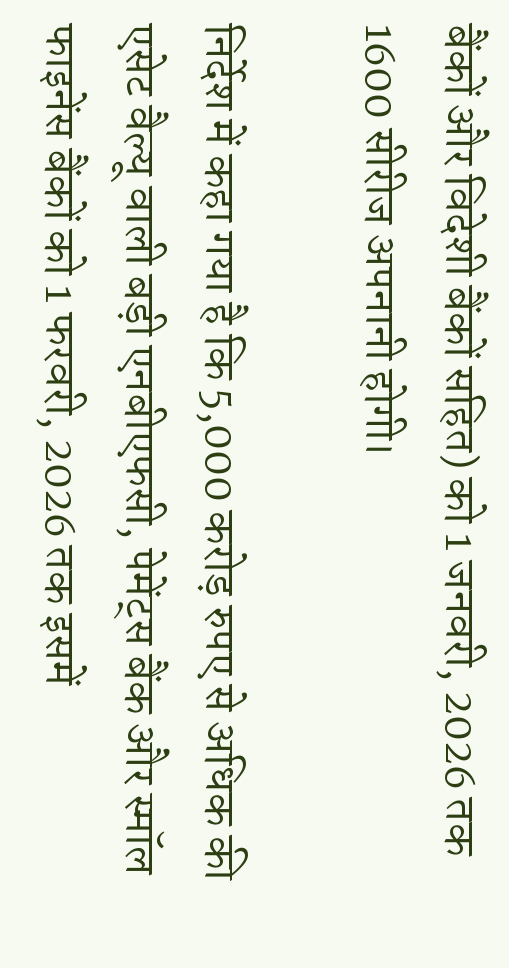बैंकों और विदेशी बैंकों सहित) को 1 जनवरी, 2026 तक 1600 सीरीज अपनानी होगी।

निर्देश में कहा गया है कि 5,000 करोड़ रुपए से अधिक की एसेट वैल्यू वाली बड़ी एनबीएफसी, पेमेंट्स बैंक और स्मॉल फाइनेंस बैंकों को 1 फरवरी, 2026 तक इसमें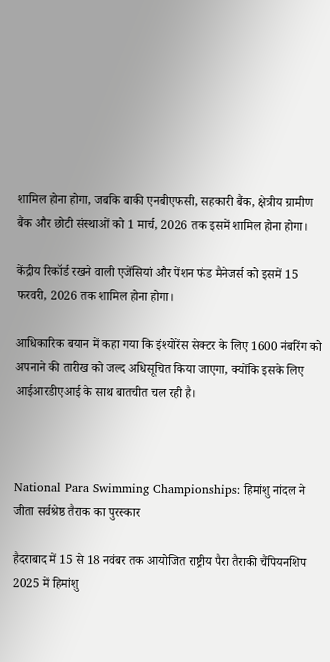शामिल होना होगा, जबकि बाकी एनबीएफसी, सहकारी बैंक, क्षेत्रीय ग्रामीण बैंक और छोटी संस्थाओं को 1 मार्च, 2026 तक इसमें शामिल होना होगा।

केंद्रीय रिकॉर्ड रखने वाली एजेंसियां और पेंशन फंड मैनेजर्स को इसमें 15 फरवरी, 2026 तक शामिल होना होगा।

आधिकारिक बयान में कहा गया कि इंश्योरेंस सेक्टर के लिए 1600 नंबरिंग को अपनाने की तारीख को जल्द अधिसूचित किया जाएगा, क्योंकि इसके लिए आईआरडीएआई के साथ बातचीत चल रही है।



National Para Swimming Championships: हिमांशु नांदल ने जीता सर्वश्रेष्ठ तैराक का पुरस्कार

हैदराबाद में 15 से 18 नवंबर तक आयोजित राष्ट्रीय पैरा तैराकी चैंपियनशिप 2025 में हिमांशु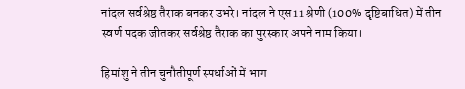नांदल सर्वश्रेष्ठ तैराक बनकर उभरे। नांदल ने एस11 श्रेणी (100% दृष्टिबाधित) में तीन स्वर्ण पदक जीतकर सर्वश्रेष्ठ तैराक का पुरस्कार अपने नाम किया।

हिमांशु ने तीन चुनौतीपूर्ण स्पर्धाओं में भाग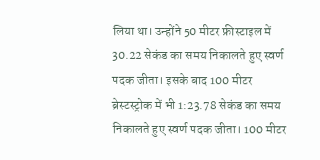लिया था। उन्होंने 50 मीटर फ्रीस्टाइल में 30.22 सेकंड का समय निकालते हुए स्वर्ण पदक जीता। इसके बाद 100 मीटर ब्रेस्टस्ट्रोक में भी 1:23.78 सेकंड का समय निकालते हुए स्वर्ण पदक जीता। 100 मीटर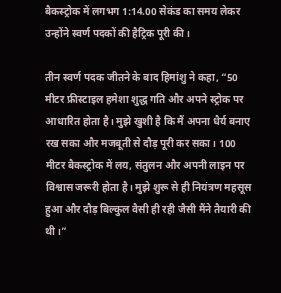बैकस्ट्रोक में लगभग 1:14.00 सेकंड का समय लेकर उन्होंने स्वर्ण पदकों की हैट्रिक पूरी की।

तीन स्वर्ण पदक जीतने के बाद हिमांशु ने कहा, “50 मीटर फ्रीस्टाइल हमेशा शुद्ध गति और अपने स्ट्रोक पर आधारित होता है। मुझे खुशी है कि मैं अपना धैर्य बनाए रख सका और मजबूती से दौड़ पूरी कर सका। 100 मीटर बैकस्ट्रोक में लय, संतुलन और अपनी लाइन पर विश्वास जरूरी होता है। मुझे शुरू से ही नियंत्रण महसूस हुआ और दौड़ बिल्कुल वैसी ही रही जैसी मैंने तैयारी की थी।”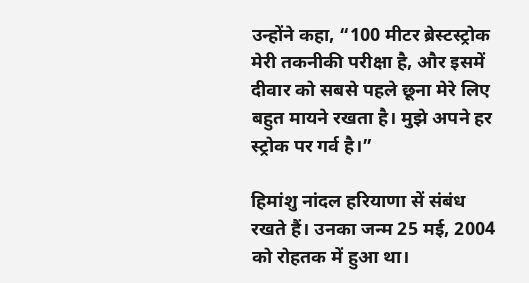उन्होंने कहा, “100 मीटर ब्रेस्टस्ट्रोक मेरी तकनीकी परीक्षा है, और इसमें दीवार को सबसे पहले छूना मेरे लिए बहुत मायने रखता है। मुझे अपने हर स्ट्रोक पर गर्व है।”

हिमांशु नांदल हरियाणा सें संबंध रखते हैं। उनका जन्म 25 मई, 2004 को रोहतक में हुआ था।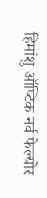हिमांशु ऑप्टिक नर्व फेल्योर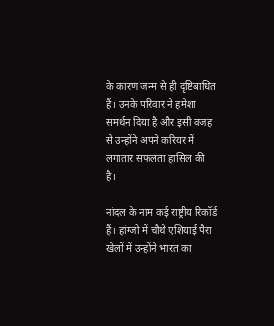के कारण जन्म से ही दृष्टिबाधित हैं। उनके परिवार ने हमेशा समर्थन दिया है और इसी वजह से उन्होंने अपने करियर में लगातार सफलता हासिल की है।

नांदल के नाम कई राष्ट्रीय रिकॉर्ड हैं। हांग्जो में चौथे एशियाई पैरा खेलों में उन्होंने भारत का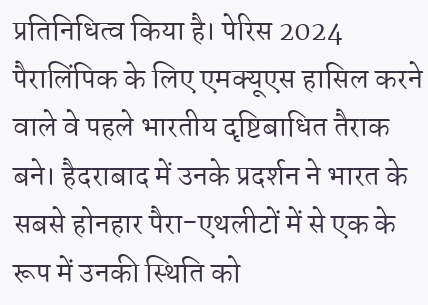प्रतिनिधित्व किया है। पेरिस 2024 पैरालिंपिक के लिए एमक्यूएस हासिल करने वाले वे पहले भारतीय दृष्टिबाधित तैराक बने। हैदराबाद में उनके प्रदर्शन ने भारत के सबसे होनहार पैरा-एथलीटों में से एक के रूप में उनकी स्थिति को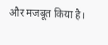और मजबूत किया है।